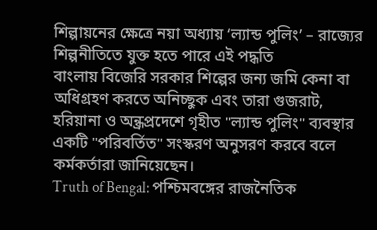শিল্পায়নের ক্ষেত্রে নয়া অধ্যায় ‘ল্যান্ড পুলিং’ – রাজ্যের শিল্পনীতিতে যুক্ত হতে পারে এই পদ্ধতি
বাংলায় বিজেরি সরকার শিল্পের জন্য জমি কেনা বা অধিগ্রহণ করতে অনিচ্ছুক এবং তারা গুজরাট, হরিয়ানা ও অন্ধ্রপ্রদেশে গৃহীত "ল্যান্ড পুলিং" ব্যবস্থার একটি "পরিবর্তিত" সংস্করণ অনুসরণ করবে বলে কর্মকর্তারা জানিয়েছেন।
Truth of Bengal: পশ্চিমবঙ্গের রাজনৈতিক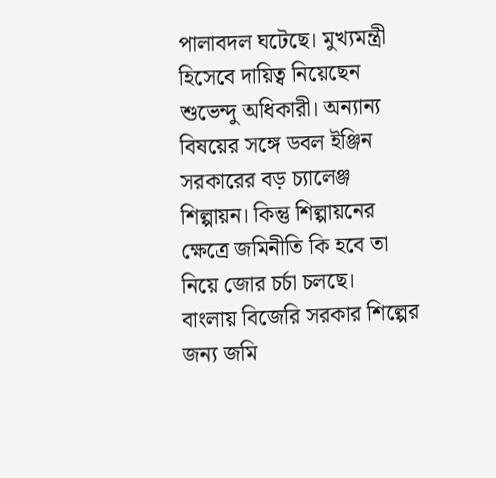পালাবদল ঘটেছে। মুখ্যমন্ত্রী হিসেবে দায়িত্ব নিয়েছেন শুভেন্দু অধিকারী। অন্যান্য বিষয়ের সঙ্গে ডবল ইঞ্জিন সরকারের বড় চ্যালেঞ্জ শিল্পায়ন। কিন্তু শিল্পায়নের ক্ষেত্রে জমিনীতি কি হবে তা নিয়ে জোর চর্চা চলছে।
বাংলায় বিজেরি সরকার শিল্পের জন্য জমি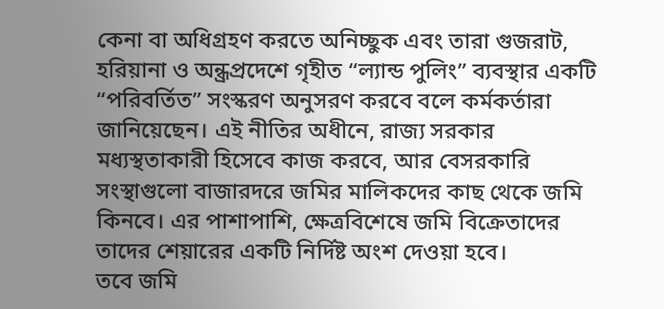কেনা বা অধিগ্রহণ করতে অনিচ্ছুক এবং তারা গুজরাট, হরিয়ানা ও অন্ধ্রপ্রদেশে গৃহীত “ল্যান্ড পুলিং” ব্যবস্থার একটি “পরিবর্তিত” সংস্করণ অনুসরণ করবে বলে কর্মকর্তারা জানিয়েছেন। এই নীতির অধীনে, রাজ্য সরকার মধ্যস্থতাকারী হিসেবে কাজ করবে, আর বেসরকারি সংস্থাগুলো বাজারদরে জমির মালিকদের কাছ থেকে জমি কিনবে। এর পাশাপাশি, ক্ষেত্রবিশেষে জমি বিক্রেতাদের তাদের শেয়ারের একটি নির্দিষ্ট অংশ দেওয়া হবে।
তবে জমি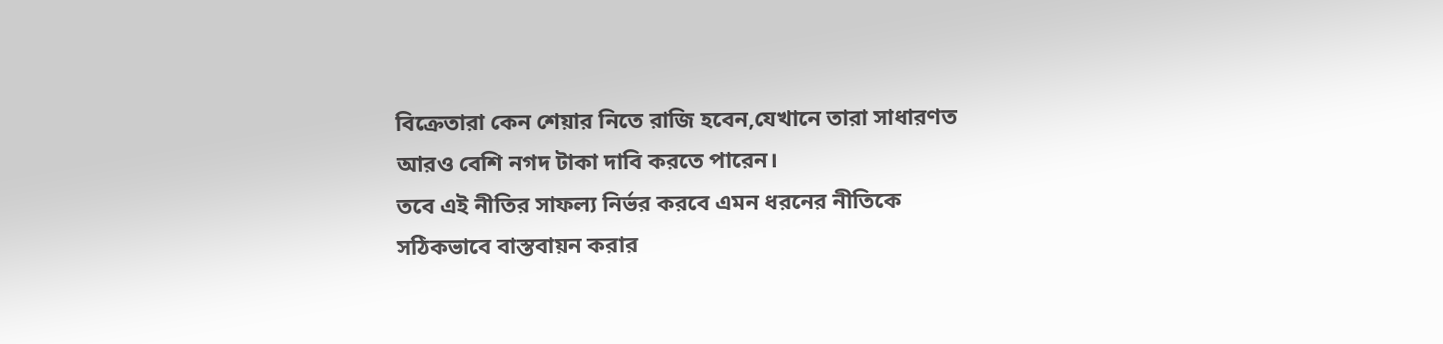বিক্রেতারা কেন শেয়ার নিতে রাজি হবেন,যেখানে তারা সাধারণত আরও বেশি নগদ টাকা দাবি করতে পারেন।
তবে এই নীতির সাফল্য নির্ভর করবে এমন ধরনের নীতিকে সঠিকভাবে বাস্তবায়ন করার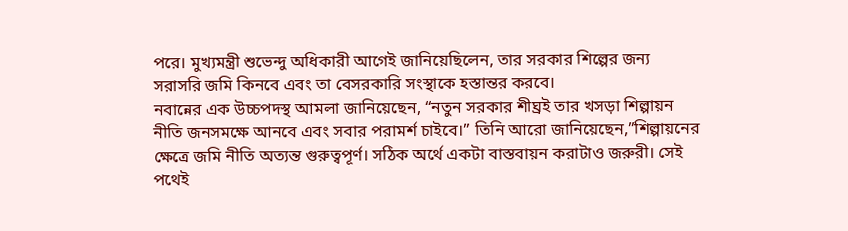পরে। মুখ্যমন্ত্রী শুভেন্দু অধিকারী আগেই জানিয়েছিলেন, তার সরকার শিল্পের জন্য সরাসরি জমি কিনবে এবং তা বেসরকারি সংস্থাকে হস্তান্তর করবে।
নবান্নের এক উচ্চপদস্থ আমলা জানিয়েছেন, “নতুন সরকার শীঘ্রই তার খসড়া শিল্পায়ন নীতি জনসমক্ষে আনবে এবং সবার পরামর্শ চাইবে।” তিনি আরো জানিয়েছেন,”শিল্পায়নের ক্ষেত্রে জমি নীতি অত্যন্ত গুরুত্বপূর্ণ। সঠিক অর্থে একটা বাস্তবায়ন করাটাও জরুরী। সেই পথেই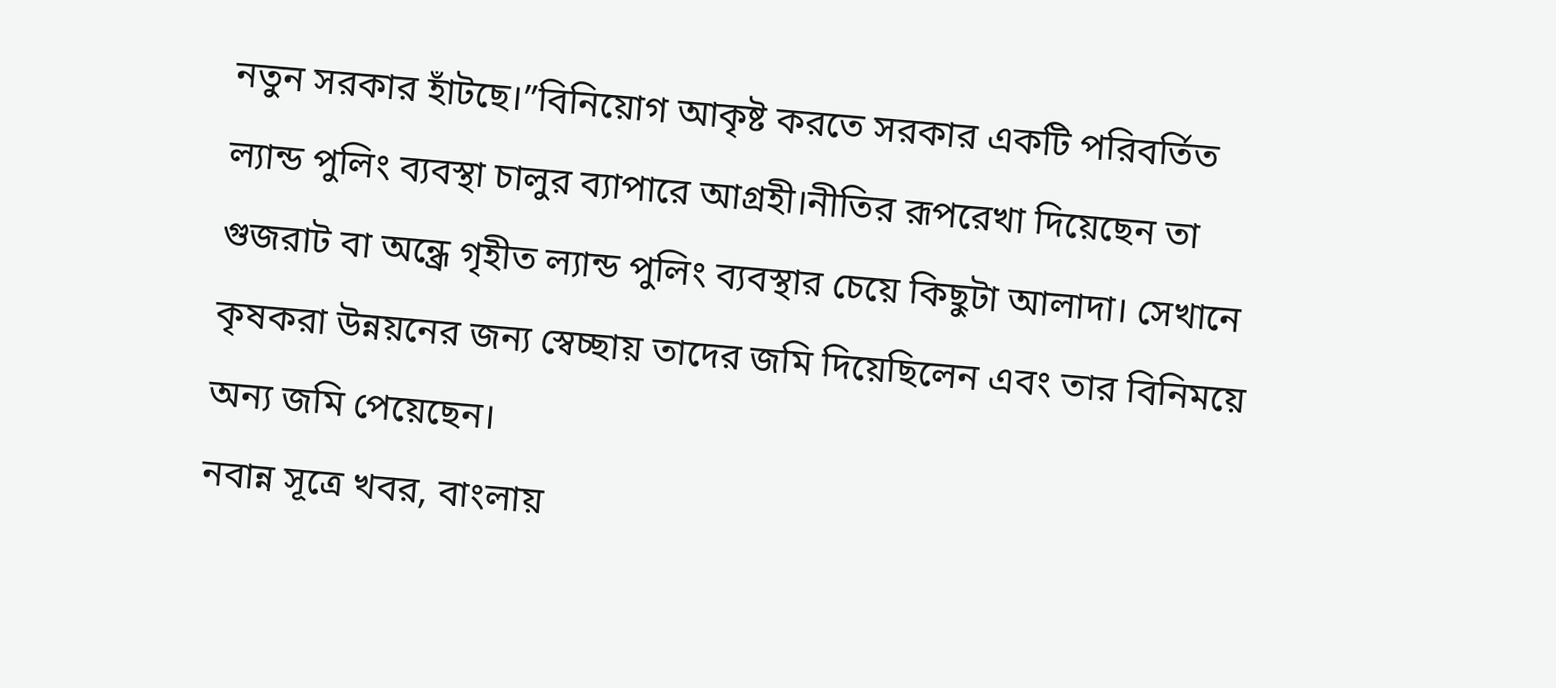নতুন সরকার হাঁটছে।”বিনিয়োগ আকৃষ্ট করতে সরকার একটি পরিবর্তিত ল্যান্ড পুলিং ব্যবস্থা চালুর ব্যাপারে আগ্রহী।নীতির রূপরেখা দিয়েছেন তা গুজরাট বা অন্ধ্রে গৃহীত ল্যান্ড পুলিং ব্যবস্থার চেয়ে কিছুটা আলাদা। সেখানে কৃষকরা উন্নয়নের জন্য স্বেচ্ছায় তাদের জমি দিয়েছিলেন এবং তার বিনিময়ে অন্য জমি পেয়েছেন।
নবান্ন সূত্রে খবর, বাংলায়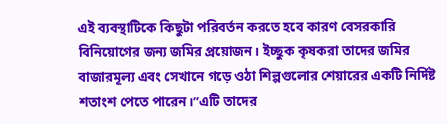এই ব্যবস্থাটিকে কিছুটা পরিবর্তন করতে হবে কারণ বেসরকারি বিনিয়োগের জন্য জমির প্রয়োজন। ইচ্ছুক কৃষকরা তাদের জমির বাজারমূল্য এবং সেখানে গড়ে ওঠা শিল্পগুলোর শেয়ারের একটি নির্দিষ্ট শতাংশ পেতে পারেন।”এটি তাদের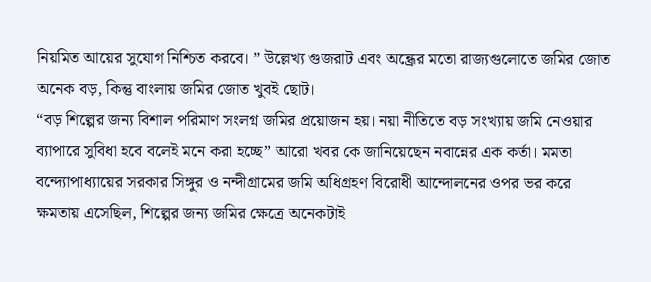নিয়মিত আয়ের সুযোগ নিশ্চিত করবে। ” উল্লেখ্য গুজরাট এবং অন্ধ্রের মতো রাজ্যগুলোতে জমির জোত অনেক বড়, কিন্তু বাংলায় জমির জোত খুবই ছোট।
“বড় শিল্পের জন্য বিশাল পরিমাণ সংলগ্ন জমির প্রয়োজন হয়। নয়া নীতিতে বড় সংখ্যায় জমি নেওয়ার ব্যাপারে সুবিধা হবে বলেই মনে করা হচ্ছে” আরো খবর কে জানিয়েছেন নবান্নের এক কর্তা। মমতা বন্দ্যোপাধ্যায়ের সরকার সিঙ্গুর ও নন্দীগ্রামের জমি অধিগ্রহণ বিরোধী আন্দোলনের ওপর ভর করে ক্ষমতায় এসেছিল, শিল্পের জন্য জমির ক্ষেত্রে অনেকটাই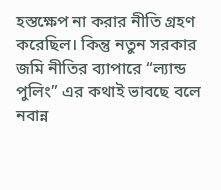হস্তক্ষেপ না করার নীতি গ্রহণ করেছিল। কিন্তু নতুন সরকার জমি নীতির ব্যাপারে “ল্যান্ড পুলিং” এর কথাই ভাবছে বলে নবান্ন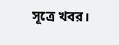সূত্রে খবর।